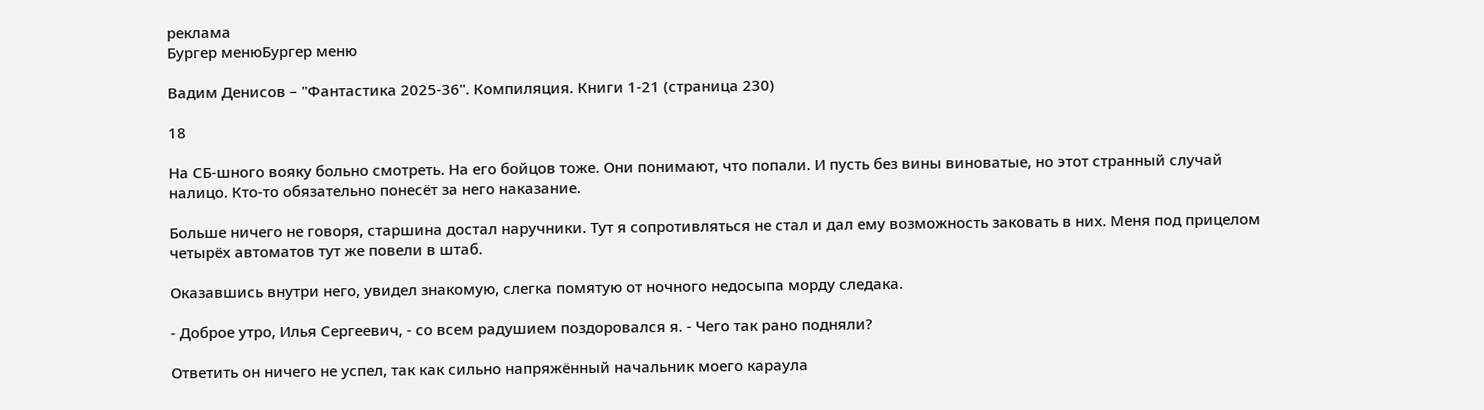реклама
Бургер менюБургер меню

Вадим Денисов – "Фантастика 2025-36". Компиляция. Книги 1-21 (страница 230)

18

На СБ-шного вояку больно смотреть. На его бойцов тоже. Они понимают, что попали. И пусть без вины виноватые, но этот странный случай налицо. Кто-то обязательно понесёт за него наказание.

Больше ничего не говоря, старшина достал наручники. Тут я сопротивляться не стал и дал ему возможность заковать в них. Меня под прицелом четырёх автоматов тут же повели в штаб.

Оказавшись внутри него, увидел знакомую, слегка помятую от ночного недосыпа морду следака.

- Доброе утро, Илья Сергеевич, - со всем радушием поздоровался я. - Чего так рано подняли?

Ответить он ничего не успел, так как сильно напряжённый начальник моего караула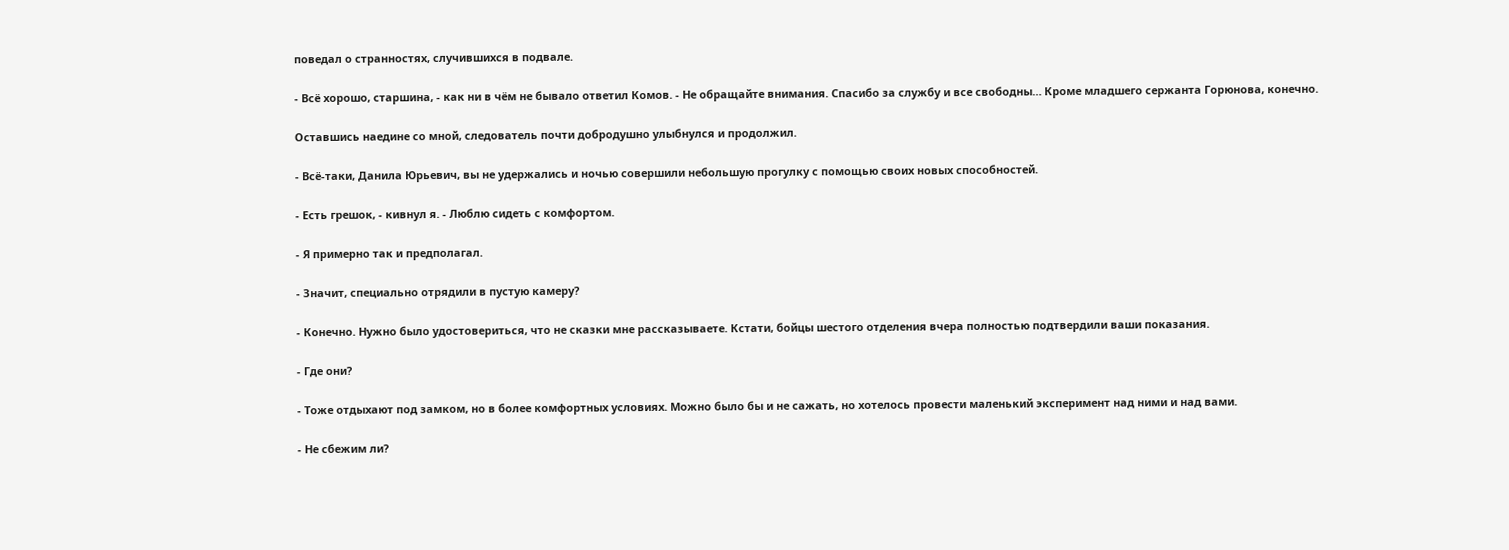поведал о странностях, случившихся в подвале.

- Всё хорошо, старшина, - как ни в чём не бывало ответил Комов. - Не обращайте внимания. Спасибо за службу и все свободны… Кроме младшего сержанта Горюнова, конечно.

Оставшись наедине со мной, следователь почти добродушно улыбнулся и продолжил.

- Всё-таки, Данила Юрьевич, вы не удержались и ночью совершили небольшую прогулку с помощью своих новых способностей.

- Есть грешок, - кивнул я. - Люблю сидеть с комфортом.

- Я примерно так и предполагал.

- Значит, специально отрядили в пустую камеру?

- Конечно. Нужно было удостовериться, что не сказки мне рассказываете. Кстати, бойцы шестого отделения вчера полностью подтвердили ваши показания.

- Где они?

- Тоже отдыхают под замком, но в более комфортных условиях. Можно было бы и не сажать, но хотелось провести маленький эксперимент над ними и над вами.

- Не сбежим ли?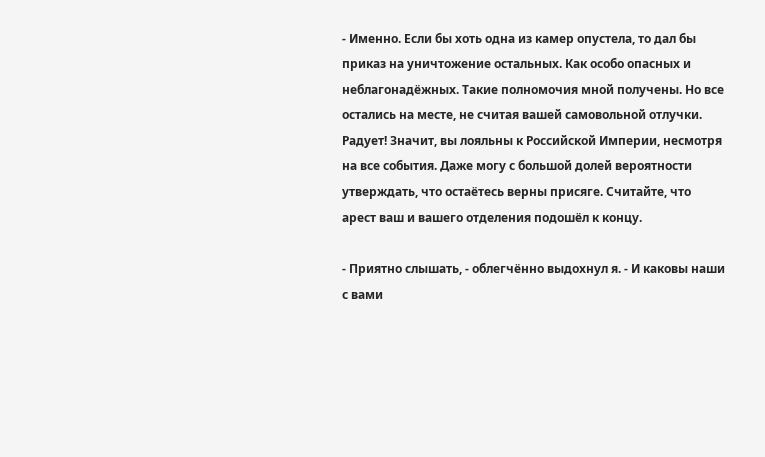- Именно. Если бы хоть одна из камер опустела, то дал бы приказ на уничтожение остальных. Как особо опасных и неблагонадёжных. Такие полномочия мной получены. Но все остались на месте, не считая вашей самовольной отлучки. Радует! Значит, вы лояльны к Российской Империи, несмотря на все события. Даже могу с большой долей вероятности утверждать, что остаётесь верны присяге. Считайте, что арест ваш и вашего отделения подошёл к концу.

- Приятно слышать, - облегчённо выдохнул я. - И каковы наши с вами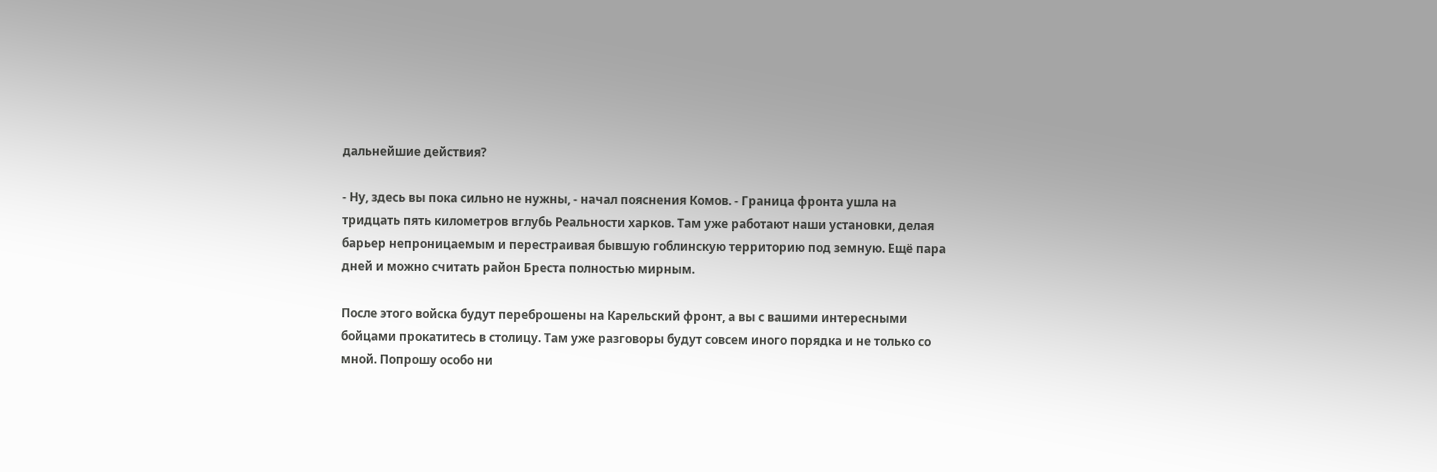дальнейшие действия?

- Ну, здесь вы пока сильно не нужны, - начал пояснения Комов. - Граница фронта ушла на тридцать пять километров вглубь Реальности харков. Там уже работают наши установки, делая барьер непроницаемым и перестраивая бывшую гоблинскую территорию под земную. Ещё пара дней и можно считать район Бреста полностью мирным.

После этого войска будут переброшены на Карельский фронт, а вы с вашими интересными бойцами прокатитесь в столицу. Там уже разговоры будут совсем иного порядка и не только со мной. Попрошу особо ни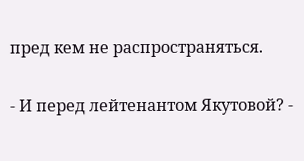пред кем не распространяться.

- И перед лейтенантом Якутовой? -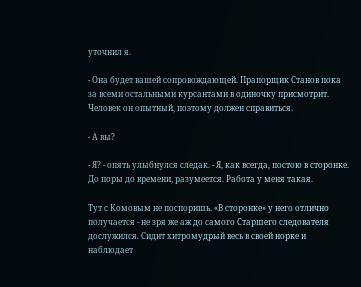уточнил я.

- Она будет вашей сопровождающей. Прапорщик Станов пока за всеми остальными курсантами в одиночку присмотрит. Человек он опытный, поэтому должен справиться.

- А вы?

- Я? - опять улыбнулся следак. - Я, как всегда, постою в сторонке. До поры до времени, разумеется. Работа у меня такая.

Тут с Комовым не поспоришь. «В сторонке» у него отлично получается - не зря же аж до самого Старшего следователя дослужился. Сидит хитромудрый весь в своей норке и наблюдает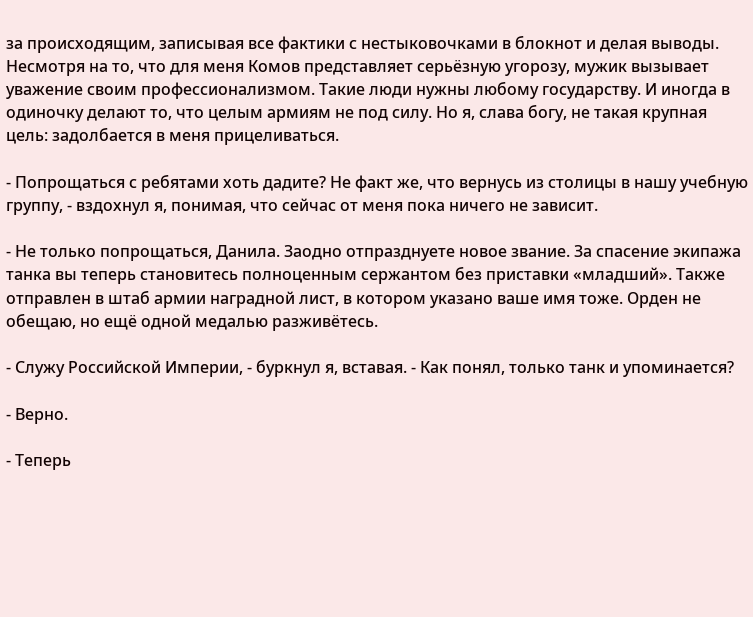за происходящим, записывая все фактики с нестыковочками в блокнот и делая выводы. Несмотря на то, что для меня Комов представляет серьёзную угорозу, мужик вызывает уважение своим профессионализмом. Такие люди нужны любому государству. И иногда в одиночку делают то, что целым армиям не под силу. Но я, слава богу, не такая крупная цель: задолбается в меня прицеливаться.

- Попрощаться с ребятами хоть дадите? Не факт же, что вернусь из столицы в нашу учебную группу, - вздохнул я, понимая, что сейчас от меня пока ничего не зависит.

- Не только попрощаться, Данила. Заодно отпразднуете новое звание. За спасение экипажа танка вы теперь становитесь полноценным сержантом без приставки «младший». Также отправлен в штаб армии наградной лист, в котором указано ваше имя тоже. Орден не обещаю, но ещё одной медалью разживётесь.

- Служу Российской Империи, - буркнул я, вставая. - Как понял, только танк и упоминается?

- Верно.

- Теперь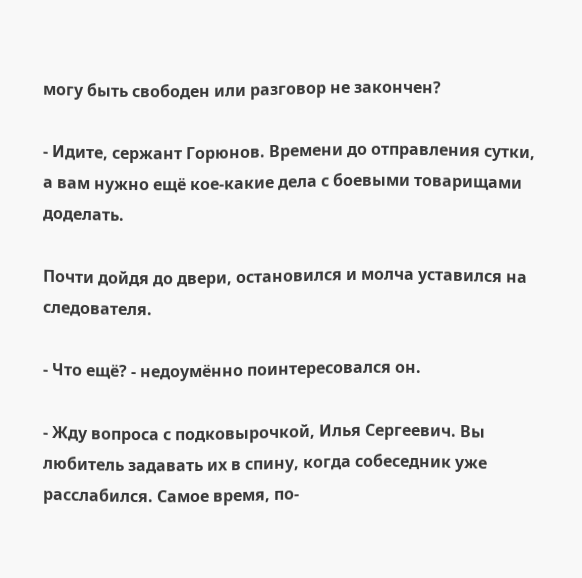могу быть свободен или разговор не закончен?

- Идите, сержант Горюнов. Времени до отправления сутки, а вам нужно ещё кое-какие дела с боевыми товарищами доделать.

Почти дойдя до двери, остановился и молча уставился на следователя.

- Что ещё? - недоумённо поинтересовался он.

- Жду вопроса с подковырочкой, Илья Сергеевич. Вы любитель задавать их в спину, когда собеседник уже расслабился. Самое время, по-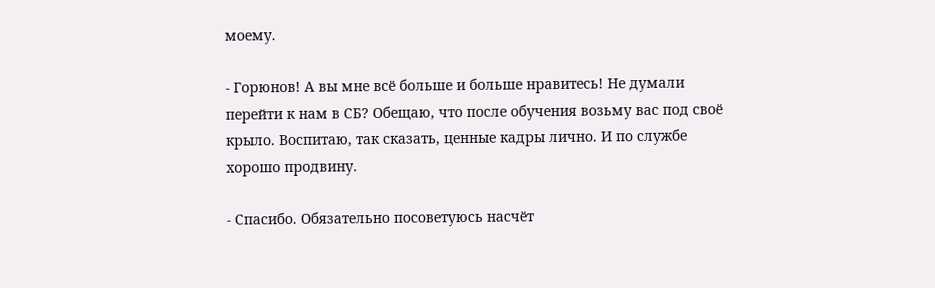моему.

- Горюнов! А вы мне всё больше и больше нравитесь! Не думали перейти к нам в СБ? Обещаю, что после обучения возьму вас под своё крыло. Воспитаю, так сказать, ценные кадры лично. И по службе хорошо продвину.

- Спасибо. Обязательно посоветуюсь насчёт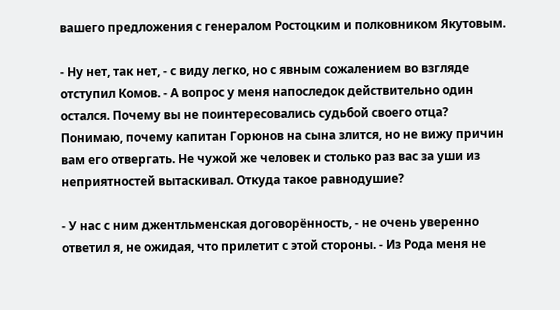вашего предложения с генералом Ростоцким и полковником Якутовым.

- Ну нет, так нет, - с виду легко, но с явным сожалением во взгляде отступил Комов. - А вопрос у меня напоследок действительно один остался. Почему вы не поинтересовались судьбой своего отца? Понимаю, почему капитан Горюнов на сына злится, но не вижу причин вам его отвергать. Не чужой же человек и столько раз вас за уши из неприятностей вытаскивал. Откуда такое равнодушие?

- У нас с ним джентльменская договорённость, - не очень уверенно ответил я, не ожидая, что прилетит с этой стороны. - Из Рода меня не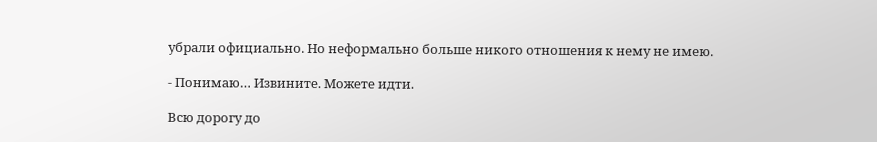убрали официально. Но неформально больше никого отношения к нему не имею.

- Понимаю… Извините. Можете идти.

Всю дорогу до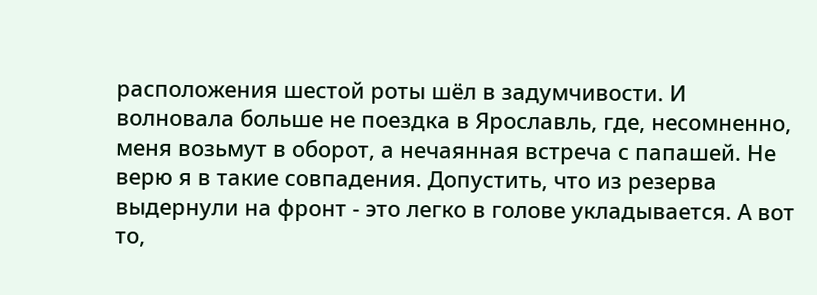расположения шестой роты шёл в задумчивости. И волновала больше не поездка в Ярославль, где, несомненно, меня возьмут в оборот, а нечаянная встреча с папашей. Не верю я в такие совпадения. Допустить, что из резерва выдернули на фронт - это легко в голове укладывается. А вот то,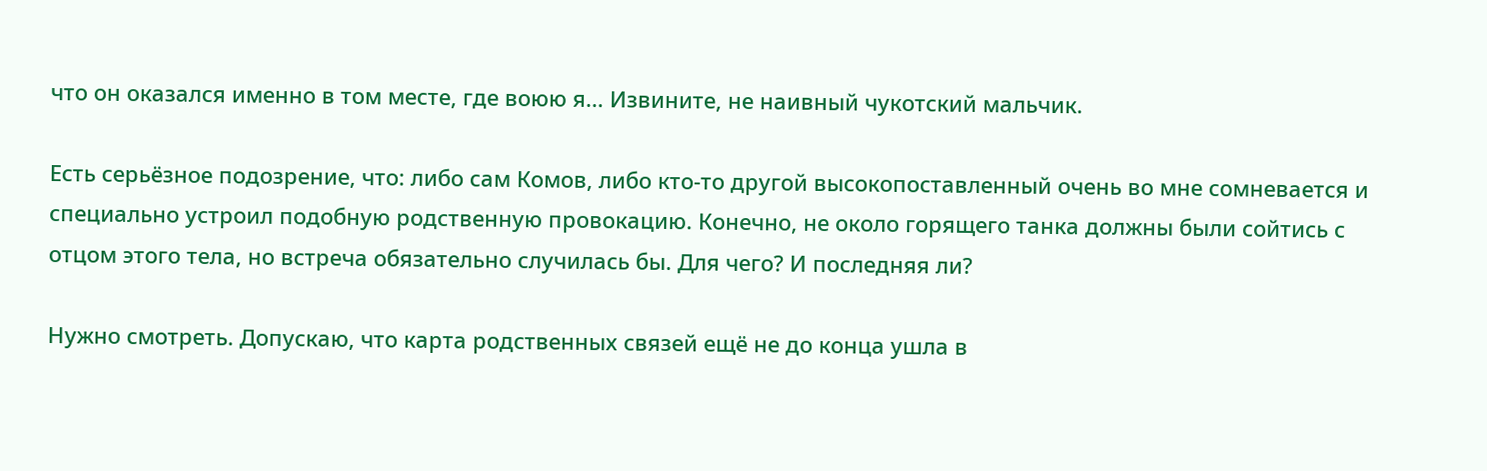что он оказался именно в том месте, где воюю я… Извините, не наивный чукотский мальчик.

Есть серьёзное подозрение, что: либо сам Комов, либо кто-то другой высокопоставленный очень во мне сомневается и специально устроил подобную родственную провокацию. Конечно, не около горящего танка должны были сойтись с отцом этого тела, но встреча обязательно случилась бы. Для чего? И последняя ли?

Нужно смотреть. Допускаю, что карта родственных связей ещё не до конца ушла в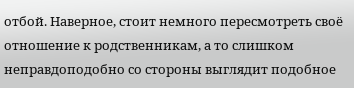отбой. Наверное, стоит немного пересмотреть своё отношение к родственникам, а то слишком неправдоподобно со стороны выглядит подобное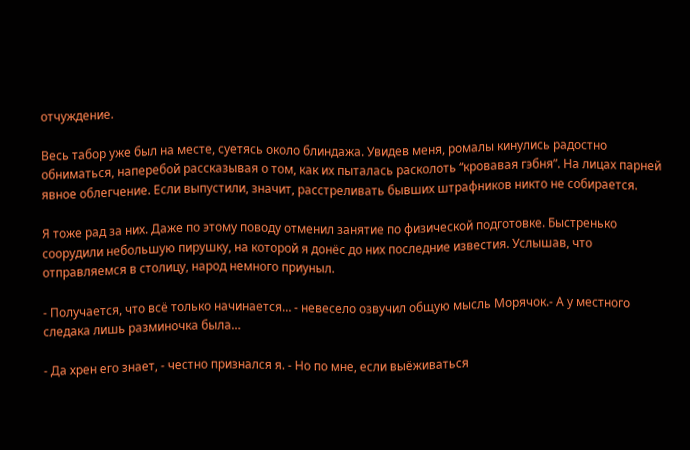отчуждение.

Весь табор уже был на месте, суетясь около блиндажа. Увидев меня, ромалы кинулись радостно обниматься, наперебой рассказывая о том, как их пыталась расколоть “кровавая гэбня”. На лицах парней явное облегчение. Если выпустили, значит, расстреливать бывших штрафников никто не собирается.

Я тоже рад за них. Даже по этому поводу отменил занятие по физической подготовке. Быстренько соорудили небольшую пирушку, на которой я донёс до них последние известия. Услышав, что отправляемся в столицу, народ немного приуныл.

- Получается, что всё только начинается… - невесело озвучил общую мысль Морячок.- А у местного следака лишь разминочка была…

- Да хрен его знает, - честно признался я. - Но по мне, если выёживаться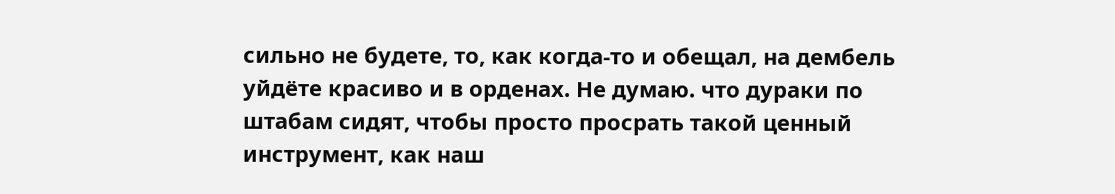сильно не будете, то, как когда-то и обещал, на дембель уйдёте красиво и в орденах. Не думаю. что дураки по штабам сидят, чтобы просто просрать такой ценный инструмент, как наш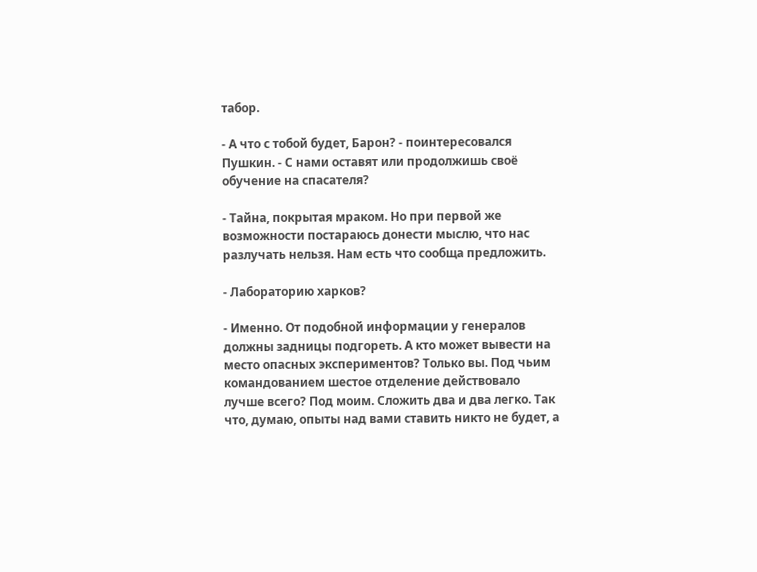табор.

- А что с тобой будет, Барон? - поинтересовался Пушкин. - С нами оставят или продолжишь своё обучение на спасателя?

- Тайна, покрытая мраком. Но при первой же возможности постараюсь донести мыслю, что нас разлучать нельзя. Нам есть что сообща предложить.

- Лабораторию харков?

- Именно. От подобной информации у генералов должны задницы подгореть. А кто может вывести на место опасных экспериментов? Только вы. Под чьим командованием шестое отделение действовало лучше всего? Под моим. Сложить два и два легко. Так что, думаю, опыты над вами ставить никто не будет, а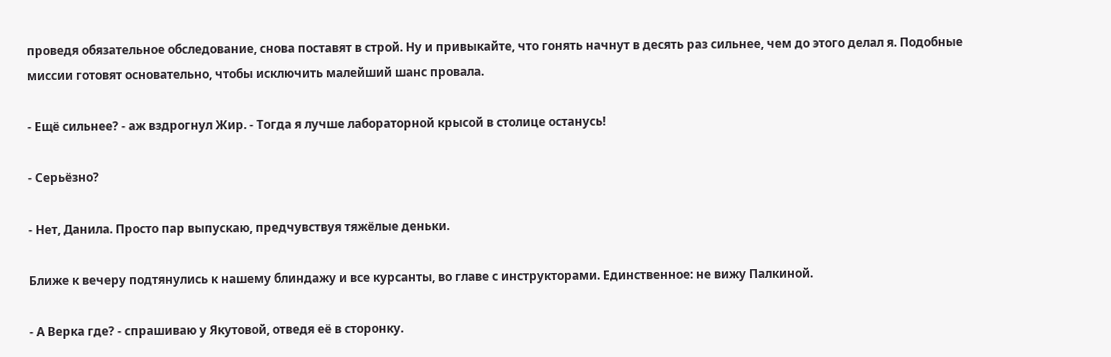проведя обязательное обследование, снова поставят в строй. Ну и привыкайте, что гонять начнут в десять раз сильнее, чем до этого делал я. Подобные миссии готовят основательно, чтобы исключить малейший шанс провала.

- Ещё сильнее? - аж вздрогнул Жир. - Тогда я лучше лабораторной крысой в столице останусь!

- Серьёзно?

- Нет, Данила. Просто пар выпускаю, предчувствуя тяжёлые деньки.

Ближе к вечеру подтянулись к нашему блиндажу и все курсанты, во главе с инструкторами. Единственное: не вижу Палкиной.

- А Верка где? - спрашиваю у Якутовой, отведя её в сторонку.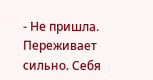- Не пришла. Переживает сильно. Себя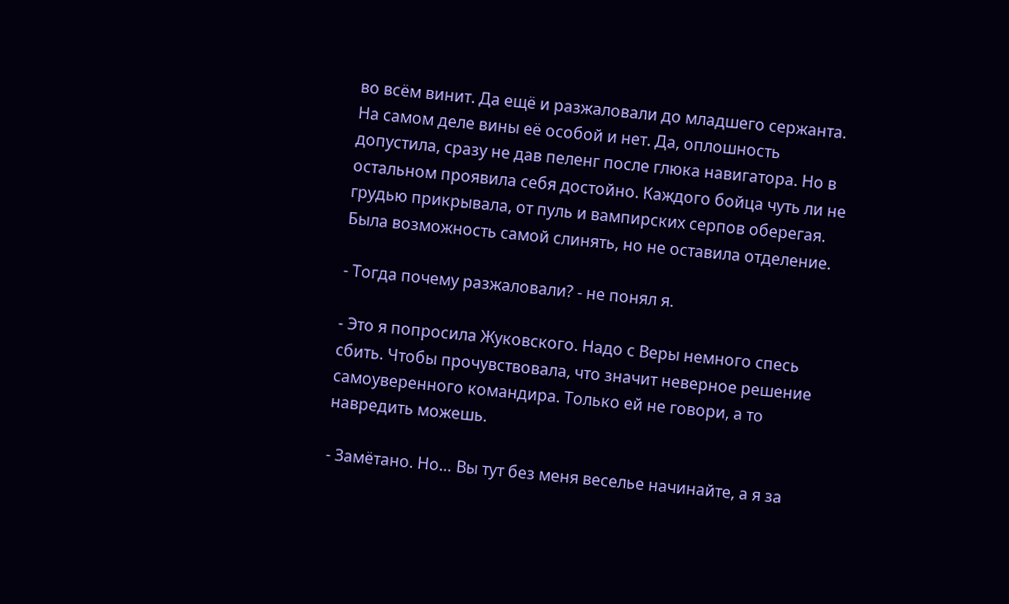во всём винит. Да ещё и разжаловали до младшего сержанта. На самом деле вины её особой и нет. Да, оплошность допустила, сразу не дав пеленг после глюка навигатора. Но в остальном проявила себя достойно. Каждого бойца чуть ли не грудью прикрывала, от пуль и вампирских серпов оберегая. Была возможность самой слинять, но не оставила отделение.

- Тогда почему разжаловали? - не понял я.

- Это я попросила Жуковского. Надо с Веры немного спесь сбить. Чтобы прочувствовала, что значит неверное решение самоуверенного командира. Только ей не говори, а то навредить можешь.

- Замётано. Но… Вы тут без меня веселье начинайте, а я за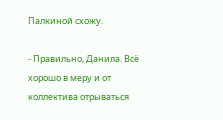Палкиной схожу.

- Правильно, Данила. Всё хорошо в меру и от коллектива отрываться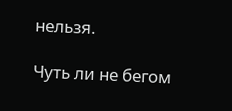нельзя.

Чуть ли не бегом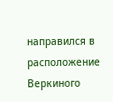направился в расположение Веркиного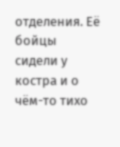отделения. Её бойцы сидели у костра и о чём-то тихо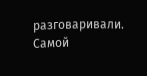разговаривали. Самой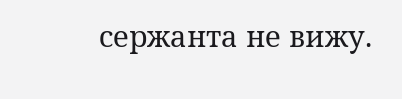сержанта не вижу.